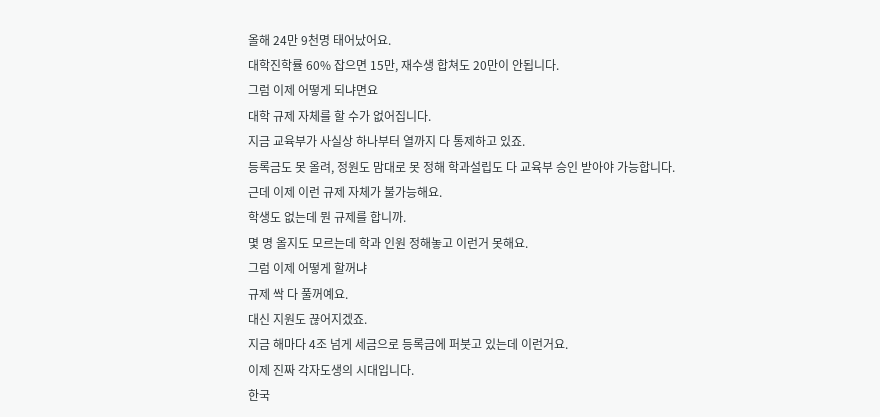올해 24만 9천명 태어났어요.
대학진학률 60% 잡으면 15만, 재수생 합쳐도 20만이 안됩니다.
그럼 이제 어떻게 되냐면요
대학 규제 자체를 할 수가 없어집니다.
지금 교육부가 사실상 하나부터 열까지 다 통제하고 있죠.
등록금도 못 올려, 정원도 맘대로 못 정해 학과설립도 다 교육부 승인 받아야 가능합니다.
근데 이제 이런 규제 자체가 불가능해요.
학생도 없는데 뭔 규제를 합니까.
몇 명 올지도 모르는데 학과 인원 정해놓고 이런거 못해요.
그럼 이제 어떻게 할꺼냐
규제 싹 다 풀꺼예요.
대신 지원도 끊어지겠죠.
지금 해마다 4조 넘게 세금으로 등록금에 퍼붓고 있는데 이런거요.
이제 진짜 각자도생의 시대입니다.
한국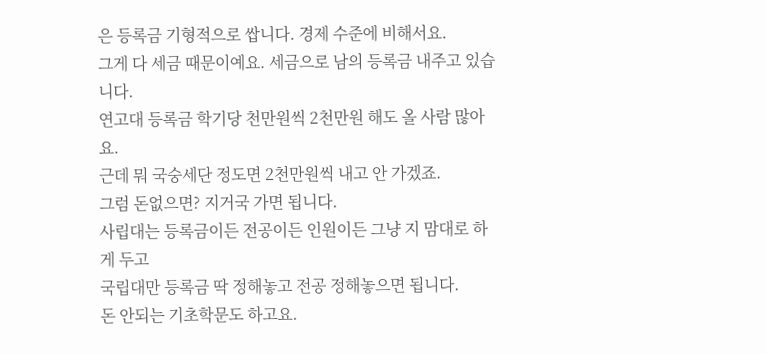은 등록금 기형적으로 쌉니다. 경제 수준에 비해서요.
그게 다 세금 때문이예요. 세금으로 남의 등록금 내주고 있습니다.
연고대 등록금 학기당 천만원씩 2천만원 해도 올 사람 많아요.
근데 뭐 국숭세단 정도면 2천만원씩 내고 안 가겠죠.
그럼 돈없으면? 지거국 가면 됩니다.
사립대는 등록금이든 전공이든 인원이든 그냥 지 맘대로 하게 두고
국립대만 등록금 딱 정해놓고 전공 정해놓으면 됩니다.
돈 안되는 기초학문도 하고요.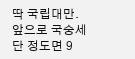딱 국립대만.
앞으로 국숭세단 정도면 9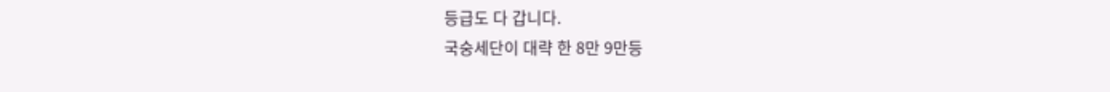등급도 다 갑니다.
국숭세단이 대략 한 8만 9만등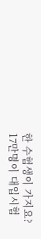한 수험생이 가지요?
17만명이 대입시험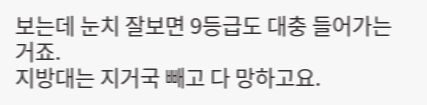보는데 눈치 잘보면 9등급도 대충 들어가는거죠.
지방대는 지거국 빼고 다 망하고요.